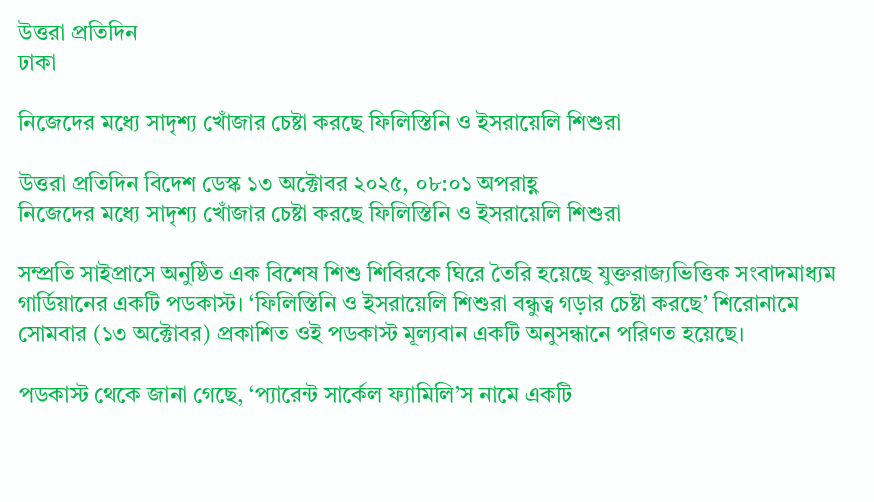উত্তরা প্রতিদিন
ঢাকা

নিজেদের মধ্যে সাদৃশ্য খোঁজার চেষ্টা করছে ফিলিস্তিনি ও ইসরায়েলি শিশুরা

উত্তরা প্রতিদিন বিদেশ ডেস্ক ১৩ অক্টোবর ২০২৫, ০৮:০১ অপরাহ্ণ
নিজেদের মধ্যে সাদৃশ্য খোঁজার চেষ্টা করছে ফিলিস্তিনি ও ইসরায়েলি শিশুরা

সম্প্রতি সাইপ্রাসে অনুষ্ঠিত এক বিশেষ শিশু শিবিরকে ঘিরে তৈরি হয়েছে যুক্তরাজ্যভিত্তিক সংবাদমাধ্যম গার্ডিয়ানের একটি পডকাস্ট। ‘ফিলিস্তিনি ও ইসরায়েলি শিশুরা বন্ধুত্ব গড়ার চেষ্টা করছে’ শিরোনামে সোমবার (১৩ অক্টোবর) প্রকাশিত ওই পডকাস্ট মূল্যবান একটি অনুসন্ধানে পরিণত হয়েছে।

পডকাস্ট থেকে জানা গেছে, ‘প্যারেন্ট সার্কেল ফ্যামিলি’স নামে একটি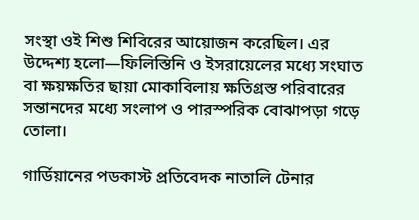সংস্থা ওই শিশু শিবিরের আয়োজন করেছিল। এর উদ্দেশ্য হলো—ফিলিস্তিনি ও ইসরায়েলের মধ্যে সংঘাত বা ক্ষয়ক্ষতির ছায়া মোকাবিলায় ক্ষতিগ্রস্ত পরিবারের সন্তানদের মধ্যে সংলাপ ও পারস্পরিক বোঝাপড়া গড়ে তোলা।

গার্ডিয়ানের পডকাস্ট প্রতিবেদক নাতালি টেনার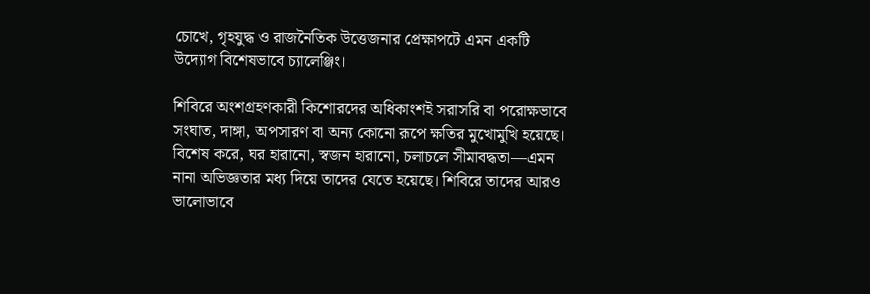চোখে, গৃহযুদ্ধ ও রাজনৈতিক উত্তেজনার প্রেক্ষাপটে এমন একটি উদ্যোগ বিশেষভাবে চ্যালেঞ্জিং।

শিবিরে অংশগ্রহণকারী কিশোরদের অধিকাংশই সরাসরি বা পরোক্ষভাবে সংঘাত, দাঙ্গা, অপসারণ বা অন্য কোনো রূপে ক্ষতির মুখোমুখি হয়েছে। বিশেষ করে, ঘর হারানো, স্বজন হারানো, চলাচলে সীমাবদ্ধতা—এমন নানা অভিজ্ঞতার মধ্য দিয়ে তাদের যেতে হয়েছে। শিবিরে তাদের আরও ভালোভাবে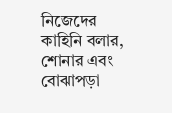নিজেদের কাহিনি বলার, শোনার এবং বোঝাপড়া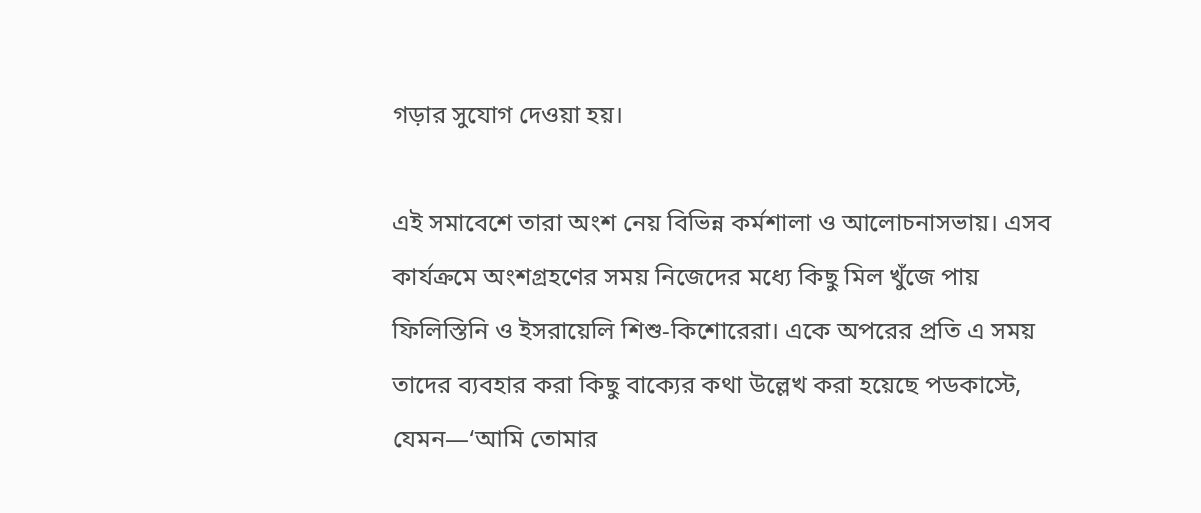গড়ার সুযোগ দেওয়া হয়।

এই সমাবেশে তারা অংশ নেয় বিভিন্ন কর্মশালা ও আলোচনাসভায়। এসব কার্যক্রমে অংশগ্রহণের সময় নিজেদের মধ্যে কিছু মিল খুঁজে পায় ফিলিস্তিনি ও ইসরায়েলি শিশু-কিশোরেরা। একে অপরের প্রতি এ সময় তাদের ব্যবহার করা কিছু বাক্যের কথা উল্লেখ করা হয়েছে পডকাস্টে, যেমন—‘আমি তোমার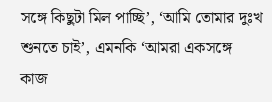সঙ্গে কিছুটা মিল পাচ্ছি’, ‘আমি তোমার দুঃখ শুনতে চাই’, এমনকি ‘আমরা একসঙ্গে কাজ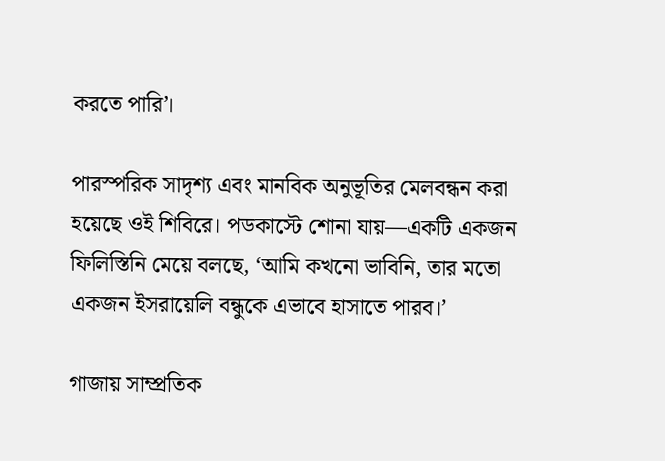করতে পারি’।

পারস্পরিক সাদৃশ্য এবং মানবিক অনুভূতির মেলবন্ধন করা হয়েছে ওই শিবিরে। পডকাস্টে শোনা যায়—একটি একজন ফিলিস্তিনি মেয়ে বলছে, ‘আমি কখনো ভাবিনি, তার মতো একজন ইসরায়েলি বন্ধুকে এভাবে হাসাতে পারব।’

গাজায় সাম্প্রতিক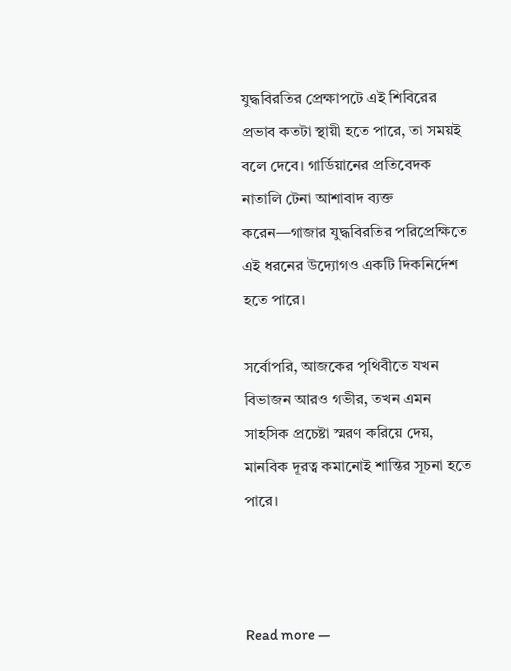যুদ্ধবিরতির প্রেক্ষাপটে এই শিবিরের প্রভাব কতটা স্থায়ী হতে পারে, তা সময়ই বলে দেবে। গার্ডিয়ানের প্রতিবেদক নাতালি টেনা আশাবাদ ব্যক্ত করেন—গাজার যুদ্ধবিরতির পরিপ্রেক্ষিতে এই ধরনের উদ্যোগও একটি দিকনির্দেশ হতে পারে।

সর্বোপরি, আজকের পৃথিবীতে যখন বিভাজন আরও গভীর, তখন এমন সাহসিক প্রচেষ্টা স্মরণ করিয়ে দেয়, মানবিক দূরত্ব কমানোই শান্তির সূচনা হতে পারে।



Read more —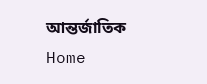আন্তর্জাতিক
Home